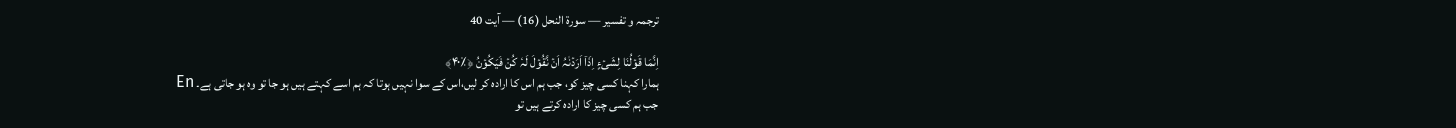ترجمہ و تفسیر — سورۃ النحل (16) — آیت 40

اِنَّمَا قَوۡلُنَا لِشَیۡءٍ اِذَاۤ اَرَدۡنٰہُ اَنۡ نَّقُوۡلَ لَہٗ کُنۡ فَیَکُوۡنُ ﴿٪۴۰﴾
ہمارا کہنا کسی چیز کو، جب ہم اس کا ارادہ کر لیں،اس کے سوا نہیں ہوتا کہ ہم اسے کہتے ہیں ہو جا تو وہ ہو جاتی ہے۔ En
جب ہم کسی چیز کا ارادہ کرتے ہیں تو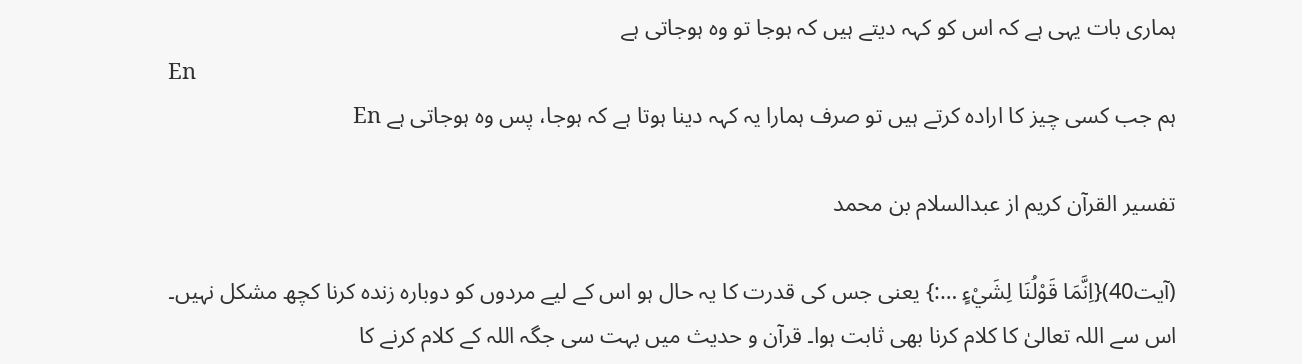ہماری بات یہی ہے کہ اس کو کہہ دیتے ہیں کہ ہوجا تو وہ ہوجاتی ہے
En
ہم جب کسی چیز کا اراده کرتے ہیں تو صرف ہمارا یہ کہہ دینا ہوتا ہے کہ ہوجا، پس وه ہوجاتی ہے En

تفسیر القرآن کریم از عبدالسلام بن محمد

(آیت40){اِنَّمَا قَوْلُنَا لِشَيْءٍ …:} یعنی جس کی قدرت کا یہ حال ہو اس کے لیے مردوں کو دوبارہ زندہ کرنا کچھ مشکل نہیں۔ اس سے اللہ تعالیٰ کا کلام کرنا بھی ثابت ہوا۔ قرآن و حدیث میں بہت سی جگہ اللہ کے کلام کرنے کا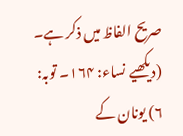صریح الفاظ میں ذکر ہے۔ (دیکھیے نساء: ۱۶۴۔ توبہ: ۶) یونان کے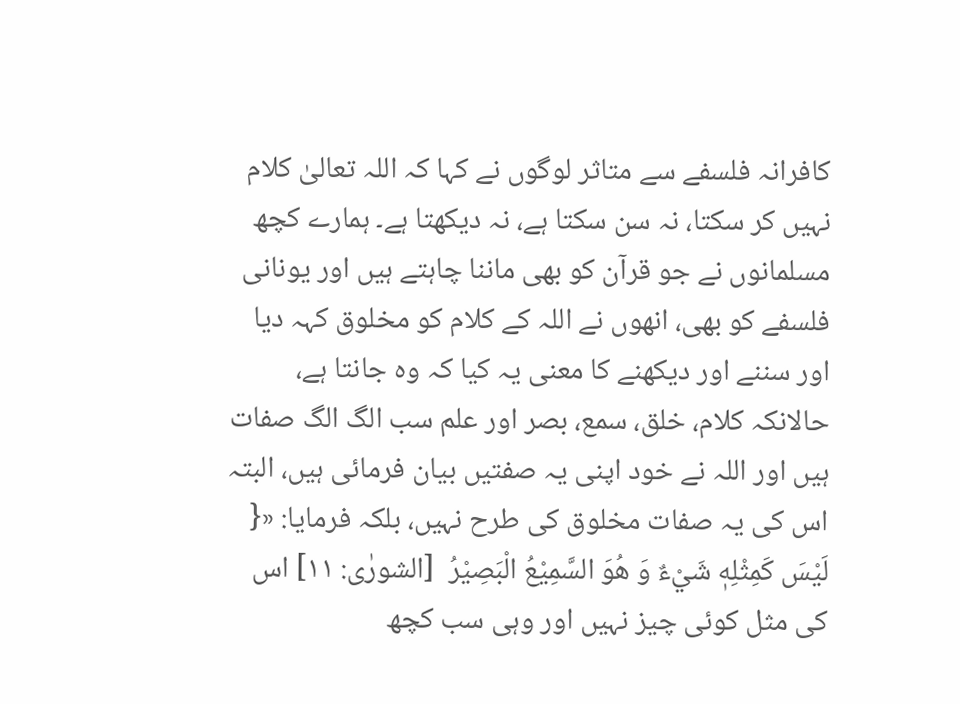کافرانہ فلسفے سے متاثر لوگوں نے کہا کہ اللہ تعالیٰ کلام نہیں کر سکتا، نہ سن سکتا ہے، نہ دیکھتا ہے۔ ہمارے کچھ مسلمانوں نے جو قرآن کو بھی ماننا چاہتے ہیں اور یونانی فلسفے کو بھی، انھوں نے اللہ کے کلام کو مخلوق کہہ دیا اور سننے اور دیکھنے کا معنی یہ کیا کہ وہ جانتا ہے، حالانکہ کلام، خلق، سمع، بصر اور علم سب الگ الگ صفات ہیں اور اللہ نے خود اپنی یہ صفتیں بیان فرمائی ہیں، البتہ اس کی یہ صفات مخلوق کی طرح نہیں، بلکہ فرمایا: «{ لَيْسَ كَمِثْلِهٖ شَيْءٌ وَ هُوَ السَّمِيْعُ الْبَصِيْرُ  [الشورٰی: ۱۱] اس کی مثل کوئی چیز نہیں اور وہی سب کچھ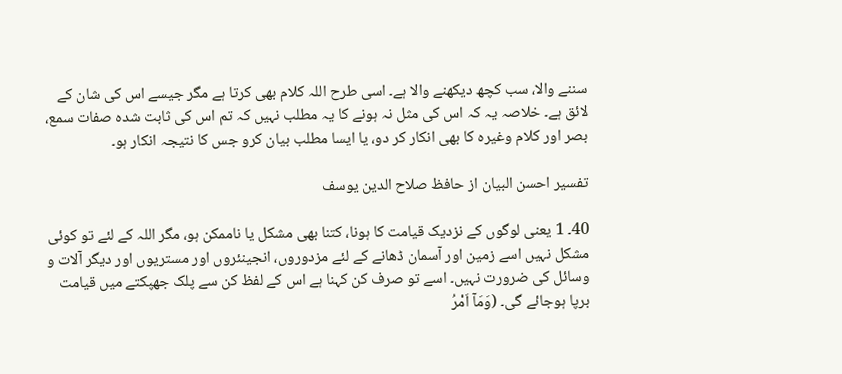سننے والا، سب کچھ دیکھنے والا ہے۔ اسی طرح اللہ کلام بھی کرتا ہے مگر جیسے اس کی شان کے لائق ہے۔ خلاصہ یہ کہ اس کی مثل نہ ہونے کا یہ مطلب نہیں کہ تم اس کی ثابت شدہ صفات سمع، بصر اور کلام وغیرہ کا بھی انکار کر دو، یا ایسا مطلب بیان کرو جس کا نتیجہ انکار ہو۔

تفسیر احسن البیان از حافظ صلاح الدین یوسف

40۔ 1 یعنی لوگوں کے نزدیک قیامت کا ہونا، کتنا بھی مشکل یا ناممکن ہو، مگر اللہ کے لئے تو کوئی مشکل نہیں اسے زمین اور آسمان ڈھانے کے لئے مزدوروں، انجینئروں اور مستریوں اور دیگر آلات و وسائل کی ضرورت نہیں۔ اسے تو صرف کن کہنا ہے اس کے لفظ کن سے پلک جھپکتے میں قیامت برپا ہوجائے گی۔ (وَمَآ اَمْرُ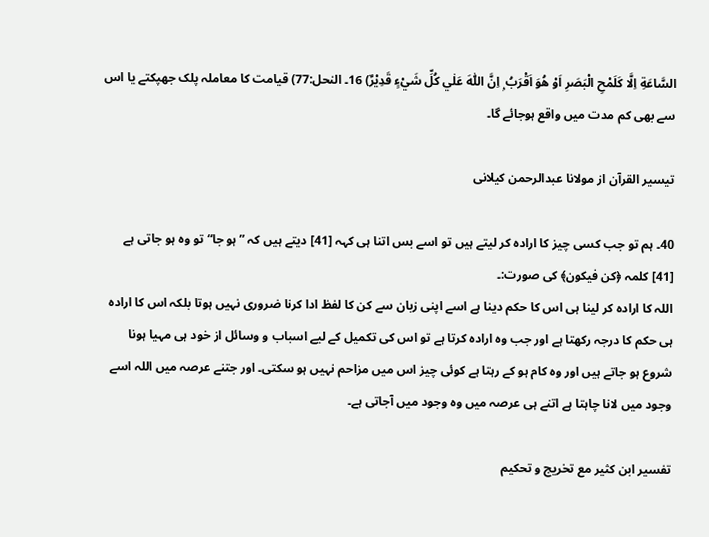السَّاعَةِ اِلَّا كَلَمْحِ الْبَصَرِ اَوْ هُوَ اَقْرَبُ ۭ اِنَّ اللّٰهَ عَلٰي كُلِّ شَيْءٍ قَدِيْرٌ) 16۔ النحل:77) قیامت کا معاملہ پلک جھپکتے یا اس سے بھی کم مدت میں واقع ہوجائے گا۔

تيسير القرآن از مولانا عبدالرحمن کیلانی

40۔ ہم تو جب کسی چیز کا ارادہ کر لیتے ہیں تو اسے بس اتنا ہی کہہ [41] دیتے ہیں کہ ”ہو جا“ تو وہ ہو جاتی ہے
[41] کلمہ ﴿كن فيكون﴾ کی صورت:۔
اللہ کا ارادہ کر لینا ہی اس کا حکم دینا ہے اسے اپنی زبان سے کن کا لفظ ادا کرنا ضروری نہیں ہوتا بلکہ اس کا ارادہ ہی حکم کا درجہ رکھتا ہے اور جب وہ ارادہ کرتا ہے تو اس کی تکمیل کے لیے اسباب و وسائل از خود ہی مہیا ہونا شروع ہو جاتے ہیں اور وہ کام ہو کے رہتا ہے کوئی چیز اس میں مزاحم نہیں ہو سکتی۔ اور جتنے عرصہ میں اللہ اسے وجود میں لانا چاہتا ہے اتنے ہی عرصہ میں وہ وجود میں آجاتی ہے۔

تفسیر ابن کثیر مع تخریج و تحکیم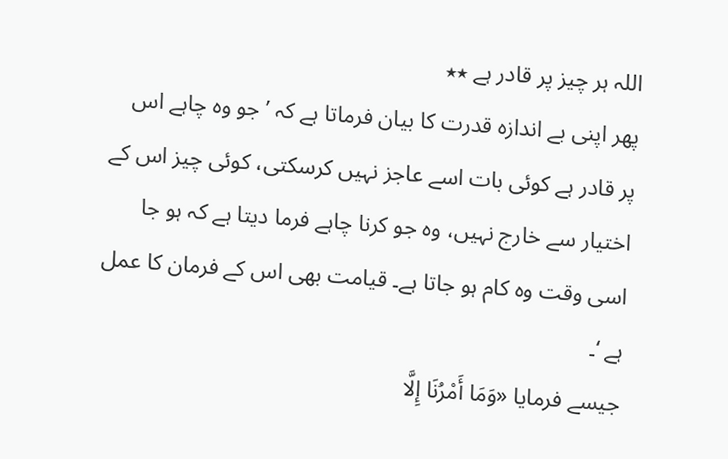اللہ ہر چیز پر قادر ہے ٭٭
پھر اپنی بے اندازہ قدرت کا بیان فرماتا ہے کہ ’ جو وہ چاہے اس پر قادر ہے کوئی بات اسے عاجز نہیں کرسکتی، کوئی چیز اس کے اختیار سے خارج نہیں، وہ جو کرنا چاہے فرما دیتا ہے کہ ہو جا اسی وقت وہ کام ہو جاتا ہے۔ قیامت بھی اس کے فرمان کا عمل ہے ‘۔
جیسے فرمایا «وَمَا أَمْرُنَا إِلَّا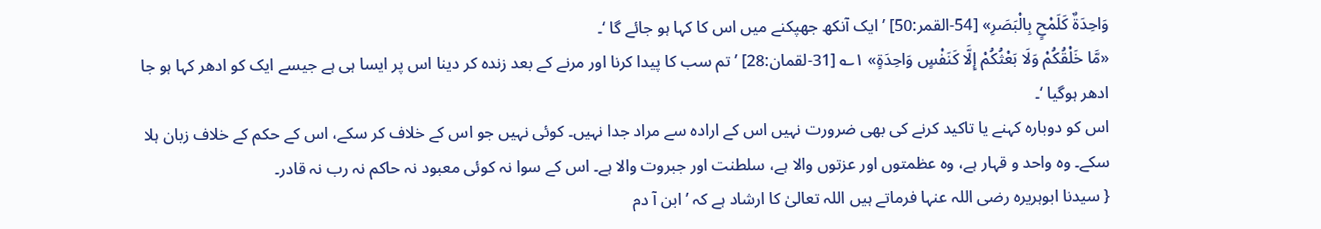وَاحِدَةٌ كَلَمْحٍ بِالْبَصَرِ» [54-القمر:50] ’ ایک آنکھ جھپکنے میں اس کا کہا ہو جائے گا ‘۔
«مَّا خَلْقُكُمْ وَلَا بَعْثُكُمْ إِلَّا كَنَفْسٍ وَاحِدَةٍ» ۱؎ [31-لقمان:28] ’ تم سب کا پیدا کرنا اور مرنے کے بعد زندہ کر دینا اس پر ایسا ہی ہے جیسے ایک کو ادھر کہا ہو جا ادھر ہوگیا ‘۔
اس کو دوبارہ کہنے یا تاکید کرنے کی بھی ضرورت نہیں اس کے ارادہ سے مراد جدا نہیں۔ کوئی نہیں جو اس کے خلاف کر سکے، اس کے حکم کے خلاف زبان ہلا سکے۔ وہ واحد و قہار ہے، وہ عظمتوں اور عزتوں والا ہے، سلطنت اور جبروت والا ہے۔ اس کے سوا نہ کوئی معبود نہ حاکم نہ رب نہ قادر۔
{ سیدنا ابوہریرہ رضی اللہ عنہا فرماتے ہیں اللہ تعالیٰ کا ارشاد ہے کہ ’ ابن آ دم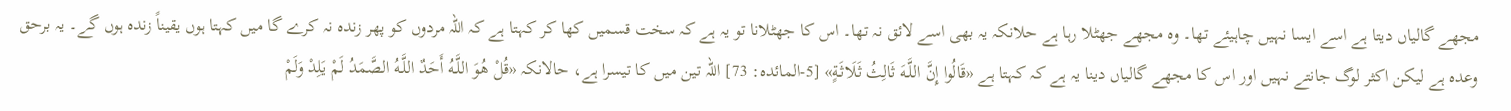مجھے گالیاں دیتا ہے اسے ایسا نہیں چاہیئے تھا۔ وہ مجھے جھٹلا رہا ہے حلانکہ یہ بھی اسے لائق نہ تھا۔ اس کا جھٹلانا تو یہ ہے کہ سخت قسمیں کھا کر کہتا ہے کہ اللہ مردوں کو پھر زندہ نہ کرے گا میں کہتا ہوں یقیناً زندہ ہوں گے۔ یہ برحق وعدہ ہے لیکن اکثر لوگ جانتے نہیں اور اس کا مجھے گالیاں دینا یہ ہے کہ کہتا ہے «قَالُوا إِنَّ اللَّـهَ ثَالِثُ ثَلَاثَةٍ» [5-المائدہ: 73] اللہ تین میں کا تیسرا ہے، حالانکہ «قُلْ هُوَ اللَّـهُ أَحَدٌ اللَّـهُ الصَّمَدُ لَمْ يَلِدْ وَلَمْ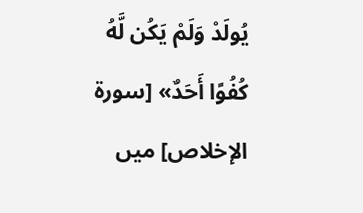يُولَدْ وَلَمْ يَكُن لَّهُ كُفُوًا أَحَدٌ» [سورة الإخلاص] میں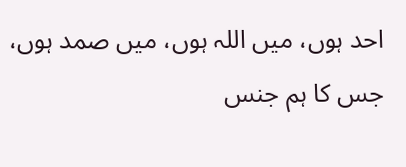احد ہوں، میں اللہ ہوں، میں صمد ہوں، جس کا ہم جنس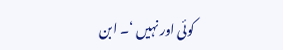کوئی اور نہیں ‘۔ ابن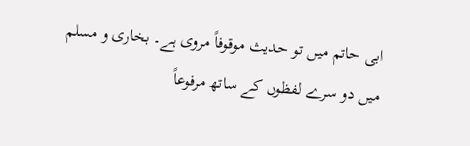ابی حاتم میں تو حدیث موقوفاً مروی ہے۔ بخاری و مسلم میں دو سرے لفظوں کے ساتھ مرفوعاً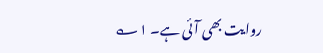روایت بھی آئی ہے۔ ۱؎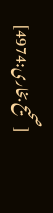[صحیح بخاری:4974]